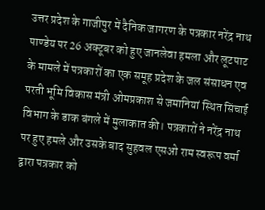उत्तर प्रदेश के गाजीपुर में दैनिक जागरण के पत्रकार नरेंद्र नाथ पाण्डेय पर 26 अक्टूबर को हुए जानलेवा हमला और लूटपाट के मामले में पत्रकारों का एक समूह प्रदेश के जल संसाधन एव परती भूमि विकास मंत्री ओमप्रकाश से जमानियां स्थित सिंचाई विभाग के डाक बंगले में मुलाकात की। पत्रकारों ने नरेंद्र नाथ पर हुए हमले और उसके बाद सुहवल एसओ राम स्वरूप वर्मा द्वारा पत्रकार को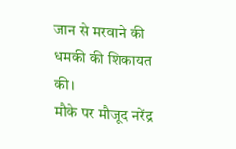जान से मरवाने की धमकी की शिकायत की।
मौके पर मौजूद नरेंद्र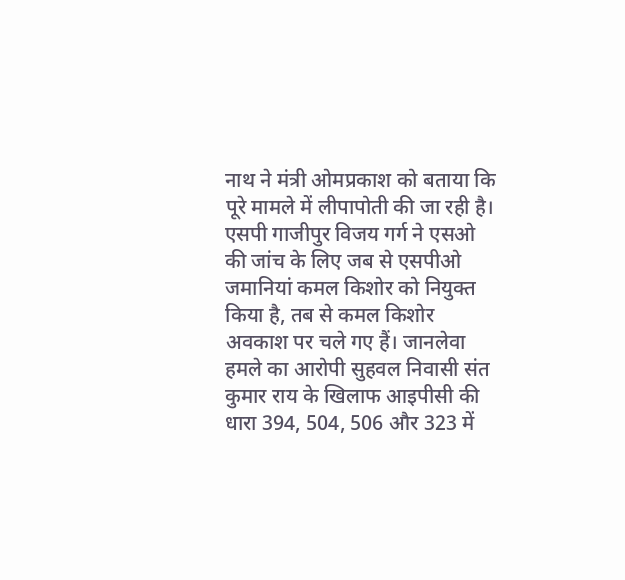नाथ ने मंत्री ओमप्रकाश को बताया कि पूरे मामले में लीपापोती की जा रही है। एसपी गाजीपुर विजय गर्ग ने एसओ की जांच के लिए जब से एसपीओ जमानियां कमल किशोर को नियुक्त किया है, तब से कमल किशोर अवकाश पर चले गए हैं। जानलेवा हमले का आरोपी सुहवल निवासी संत कुमार राय के खिलाफ आइपीसी की धारा 394, 504, 506 और 323 में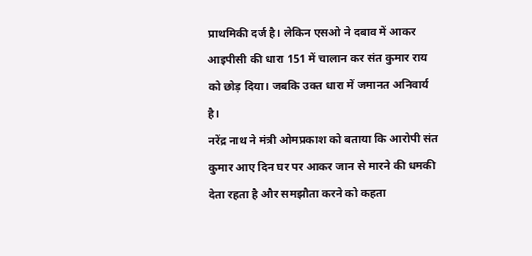प्राथमिकी दर्ज है। लेकिन एसओ ने दबाव में आकर आइपीसी की धारा 151 में चालान कर संत कुमार राय को छोड़ दिया। जबकि उक्त धारा में जमानत अनिवार्य है।
नरेंद्र नाथ ने मंत्री ओमप्रकाश को बताया कि आरोपी संत कुमार आए दिन घर पर आकर जान से मारने की धमकी देता रहता है और समझौता करने को कहता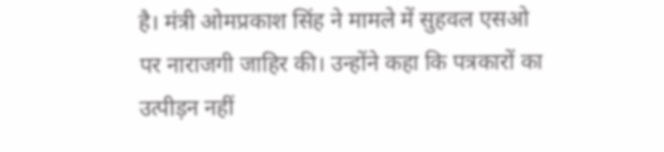है। मंत्री ओमप्रकाश सिंह ने मामले में सुहवल एसओ पर नाराजगी जाहिर की। उन्होंने कहा कि पत्रकारों का उत्पीड़न नहीं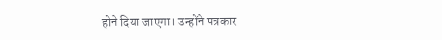होने दिया जाएगा। उन्होंने पत्रकार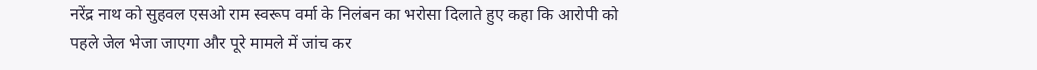नरेंद्र नाथ को सुहवल एसओ राम स्वरूप वर्मा के निलंबन का भरोसा दिलाते हुए कहा कि आरोपी को पहले जेल भेजा जाएगा और पूरे मामले में जांच कर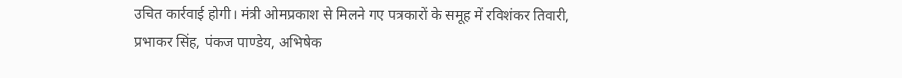उचित कार्रवाई होगी। मंत्री ओमप्रकाश से मिलने गए पत्रकारों के समूह में रविशंकर तिवारी, प्रभाकर सिंह, पंकज पाण्डेय, अभिषेक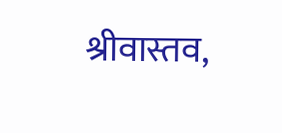श्रीवास्तव,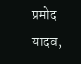प्रमोद यादव,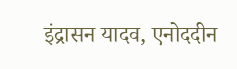इंद्रासन यादव, एनोददीन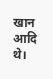खान आदि थे।